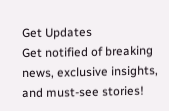Get Updates
Get notified of breaking news, exclusive insights, and must-see stories!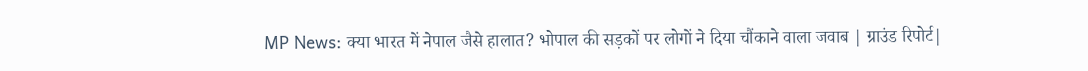MP News: क्या भारत में नेपाल जैसे हालात? भोपाल की सड़कों पर लोगों ने दिया चौंकाने वाला जवाब | ग्राउंड रिपोर्ट|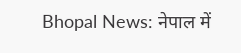Bhopal News: नेपाल में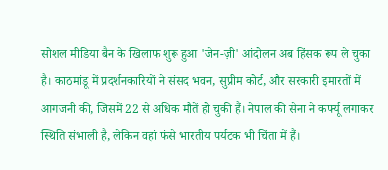सोशल मीडिया बैन के खिलाफ शुरू हुआ 'जेन-ज़ी' आंदोलन अब हिंसक रूप ले चुका है। काठमांडू में प्रदर्शनकारियों ने संसद भवन, सुप्रीम कोर्ट, और सरकारी इमारतों में आगजनी की, जिसमें 22 से अधिक मौतें हो चुकी हैं। नेपाल की सेना ने कर्फ्यू लगाकर स्थिति संभाली है, लेकिन वहां फंसे भारतीय पर्यटक भी चिंता में हैं।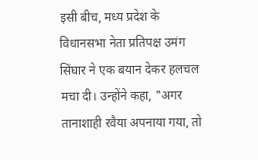इसी बीच, मध्य प्रदेश के विधानसभा नेता प्रतिपक्ष उमंग सिंघार ने एक बयान देकर हलचल मचा दी। उन्होंने कहा, "अगर तानाशाही रवैया अपनाया गया, तो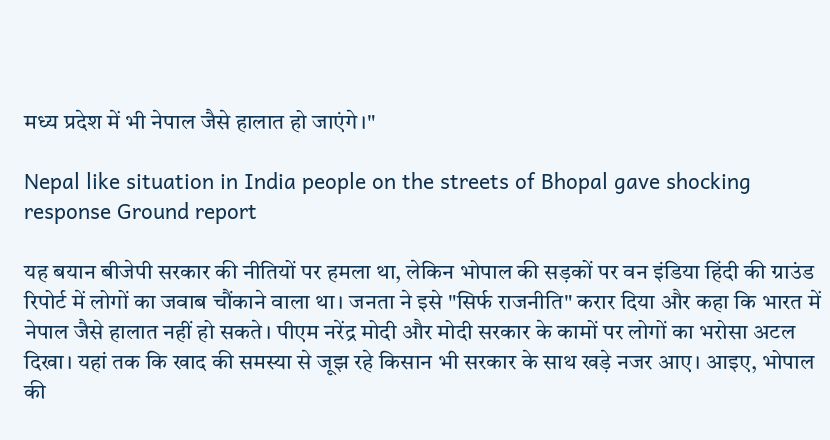मध्य प्रदेश में भी नेपाल जैसे हालात हो जाएंगे।"

Nepal like situation in India people on the streets of Bhopal gave shocking response Ground report

यह बयान बीजेपी सरकार की नीतियों पर हमला था, लेकिन भोपाल की सड़कों पर वन इंडिया हिंदी की ग्राउंड रिपोर्ट में लोगों का जवाब चौंकाने वाला था। जनता ने इसे "सिर्फ राजनीति" करार दिया और कहा कि भारत में नेपाल जैसे हालात नहीं हो सकते। पीएम नरेंद्र मोदी और मोदी सरकार के कामों पर लोगों का भरोसा अटल दिखा। यहां तक कि खाद की समस्या से जूझ रहे किसान भी सरकार के साथ खड़े नजर आए। आइए, भोपाल की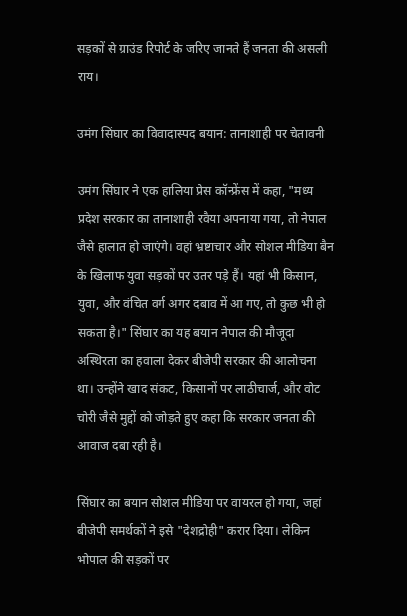सड़कों से ग्राउंड रिपोर्ट के जरिए जानते हैं जनता की असली राय।

उमंग सिंघार का विवादास्पद बयान: तानाशाही पर चेतावनी

उमंग सिंघार ने एक हालिया प्रेस कॉन्फ्रेंस में कहा, "मध्य प्रदेश सरकार का तानाशाही रवैया अपनाया गया, तो नेपाल जैसे हालात हो जाएंगे। वहां भ्रष्टाचार और सोशल मीडिया बैन के खिलाफ युवा सड़कों पर उतर पड़े हैं। यहां भी किसान, युवा, और वंचित वर्ग अगर दबाव में आ गए, तो कुछ भी हो सकता है।" सिंघार का यह बयान नेपाल की मौजूदा अस्थिरता का हवाला देकर बीजेपी सरकार की आलोचना था। उन्होंने खाद संकट, किसानों पर लाठीचार्ज, और वोट चोरी जैसे मुद्दों को जोड़ते हुए कहा कि सरकार जनता की आवाज दबा रही है।

सिंघार का बयान सोशल मीडिया पर वायरल हो गया, जहां बीजेपी समर्थकों ने इसे "देशद्रोही" करार दिया। लेकिन भोपाल की सड़कों पर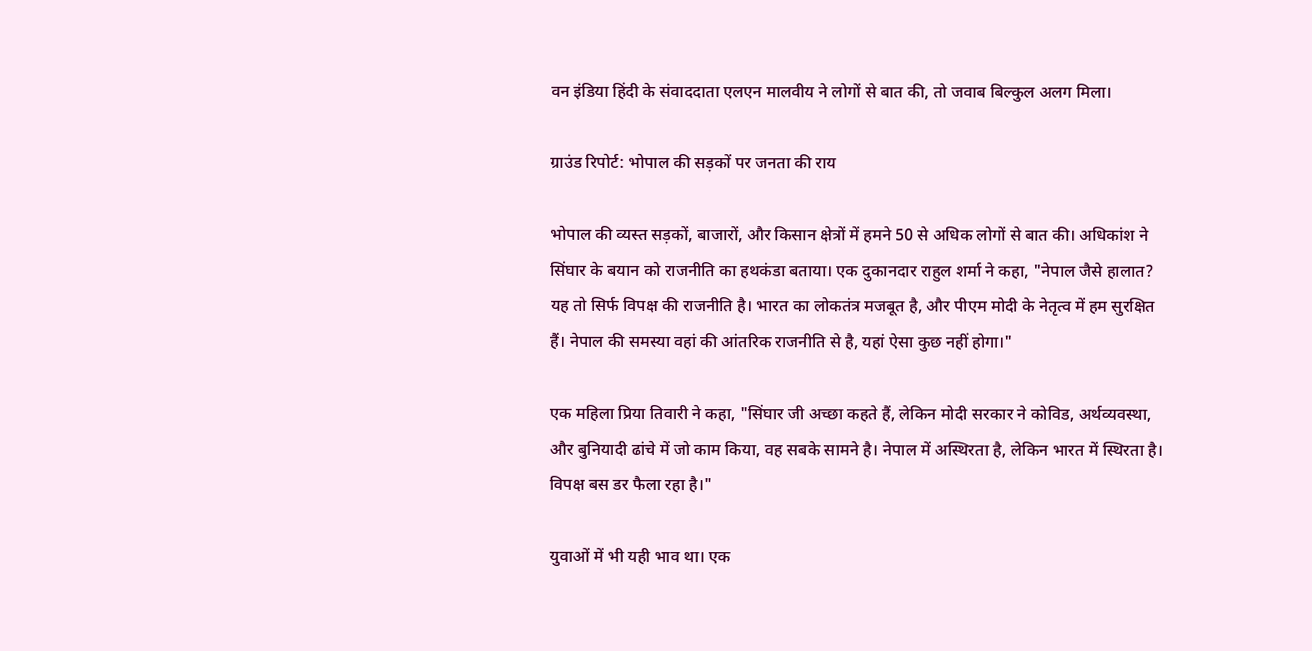वन इंडिया हिंदी के संवाददाता एलएन मालवीय ने लोगों से बात की, तो जवाब बिल्कुल अलग मिला।

ग्राउंड रिपोर्ट: भोपाल की सड़कों पर जनता की राय

भोपाल की व्यस्त सड़कों, बाजारों, और किसान क्षेत्रों में हमने 50 से अधिक लोगों से बात की। अधिकांश ने सिंघार के बयान को राजनीति का हथकंडा बताया। एक दुकानदार राहुल शर्मा ने कहा, "नेपाल जैसे हालात? यह तो सिर्फ विपक्ष की राजनीति है। भारत का लोकतंत्र मजबूत है, और पीएम मोदी के नेतृत्व में हम सुरक्षित हैं। नेपाल की समस्या वहां की आंतरिक राजनीति से है, यहां ऐसा कुछ नहीं होगा।"

एक महिला प्रिया तिवारी ने कहा, "सिंघार जी अच्छा कहते हैं, लेकिन मोदी सरकार ने कोविड, अर्थव्यवस्था, और बुनियादी ढांचे में जो काम किया, वह सबके सामने है। नेपाल में अस्थिरता है, लेकिन भारत में स्थिरता है। विपक्ष बस डर फैला रहा है।"

युवाओं में भी यही भाव था। एक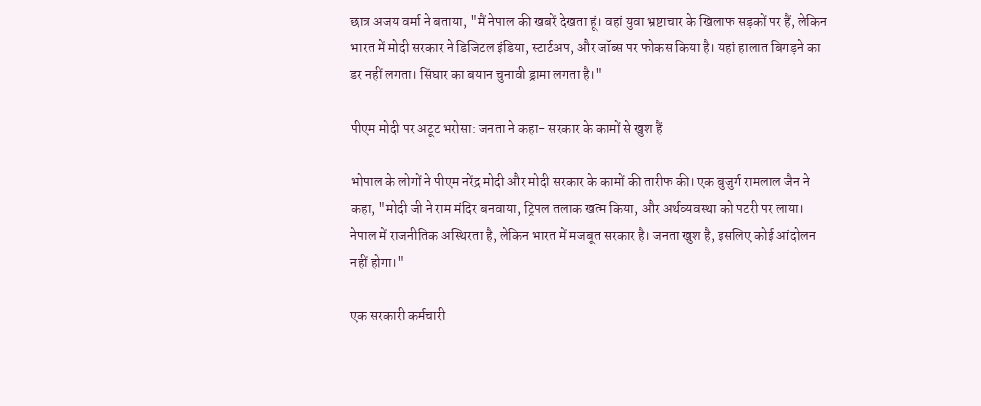छात्र अजय वर्मा ने बताया, "मैं नेपाल की खबरें देखता हूं। वहां युवा भ्रष्टाचार के खिलाफ सड़कों पर हैं, लेकिन भारत में मोदी सरकार ने डिजिटल इंडिया, स्टार्टअप, और जॉब्स पर फोकस किया है। यहां हालात बिगड़ने का डर नहीं लगता। सिंघार का बयान चुनावी ड्रामा लगता है।"

पीएम मोदी पर अटूट भरोसा: जनता ने कहा- सरकार के कामों से खुश हैं

भोपाल के लोगों ने पीएम नरेंद्र मोदी और मोदी सरकार के कामों की तारीफ की। एक बुजुर्ग रामलाल जैन ने कहा, "मोदी जी ने राम मंदिर बनवाया, ट्रिपल तलाक खत्म किया, और अर्थव्यवस्था को पटरी पर लाया। नेपाल में राजनीतिक अस्थिरता है, लेकिन भारत में मजबूत सरकार है। जनता खुश है, इसलिए कोई आंदोलन नहीं होगा।"

एक सरकारी कर्मचारी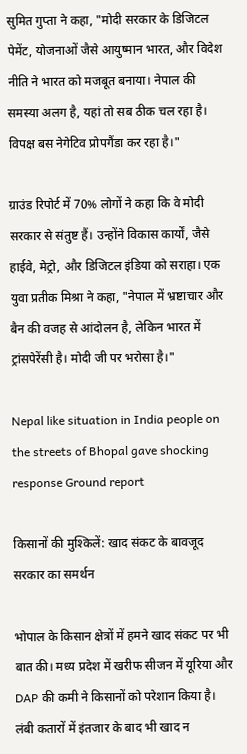सुमित गुप्ता ने कहा, "मोदी सरकार के डिजिटल पेमेंट, योजनाओं जैसे आयुष्मान भारत, और विदेश नीति ने भारत को मजबूत बनाया। नेपाल की समस्या अलग है, यहां तो सब ठीक चल रहा है। विपक्ष बस नेगेटिव प्रोपगैंडा कर रहा है।"

ग्राउंड रिपोर्ट में 70% लोगों ने कहा कि वे मोदी सरकार से संतुष्ट हैं। उन्होंने विकास कार्यों, जैसे हाईवे, मेट्रो, और डिजिटल इंडिया को सराहा। एक युवा प्रतीक मिश्रा ने कहा, "नेपाल में भ्रष्टाचार और बैन की वजह से आंदोलन है, लेकिन भारत में ट्रांसपेरेंसी है। मोदी जी पर भरोसा है।"

Nepal like situation in India people on the streets of Bhopal gave shocking response Ground report

किसानों की मुश्किलें: खाद संकट के बावजूद सरकार का समर्थन

भोपाल के किसान क्षेत्रों में हमने खाद संकट पर भी बात की। मध्य प्रदेश में खरीफ सीजन में यूरिया और DAP की कमी ने किसानों को परेशान किया है। लंबी कतारों में इंतजार के बाद भी खाद न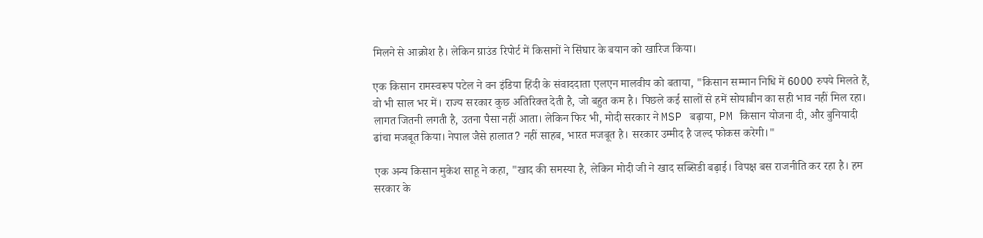मिलने से आक्रोश है। लेकिन ग्राउंड रिपोर्ट में किसानों ने सिंघार के बयान को खारिज किया।

एक किसान रामस्वरूप पटेल ने वन इंडिया हिंदी के संवाददाता एलएन मालवीय को बताया, "किसान सम्मान निधि में 6000 रुपये मिलते हैं, वो भी साल भर में। राज्य सरकार कुछ अतिरिक्त देती है, जो बहुत कम है। पिछले कई सालों से हमें सोयाबीन का सही भाव नहीं मिल रहा। लागत जितनी लगती है, उतना पैसा नहीं आता। लेकिन फिर भी, मोदी सरकार ने MSP बढ़ाया, PM किसान योजना दी, और बुनियादी ढांचा मजबूत किया। नेपाल जैसे हालात? नहीं साहब, भारत मजबूत है। सरकार उम्मीद है जल्द फोकस करेगी।"

एक अन्य किसान मुकेश साहू ने कहा, "खाद की समस्या है, लेकिन मोदी जी ने खाद सब्सिडी बढ़ाई। विपक्ष बस राजनीति कर रहा है। हम सरकार के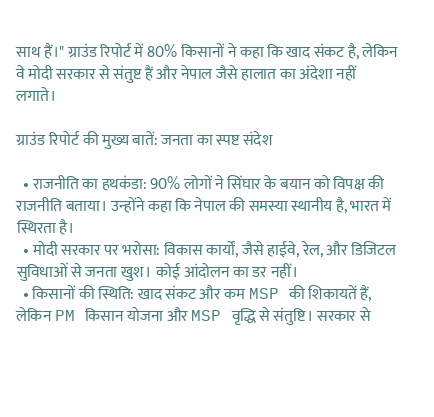साथ हैं।" ग्राउंड रिपोर्ट में 80% किसानों ने कहा कि खाद संकट है, लेकिन वे मोदी सरकार से संतुष्ट हैं और नेपाल जैसे हालात का अंदेशा नहीं लगाते।

ग्राउंड रिपोर्ट की मुख्य बातें: जनता का स्पष्ट संदेश

  • राजनीति का हथकंडा: 90% लोगों ने सिंघार के बयान को विपक्ष की राजनीति बताया। उन्होंने कहा कि नेपाल की समस्या स्थानीय है, भारत में स्थिरता है।
  • मोदी सरकार पर भरोसा: विकास कार्यों, जैसे हाईवे, रेल, और डिजिटल सुविधाओं से जनता खुश। कोई आंदोलन का डर नहीं।
  • किसानों की स्थिति: खाद संकट और कम MSP की शिकायतें हैं, लेकिन PM किसान योजना और MSP वृद्धि से संतुष्टि। सरकार से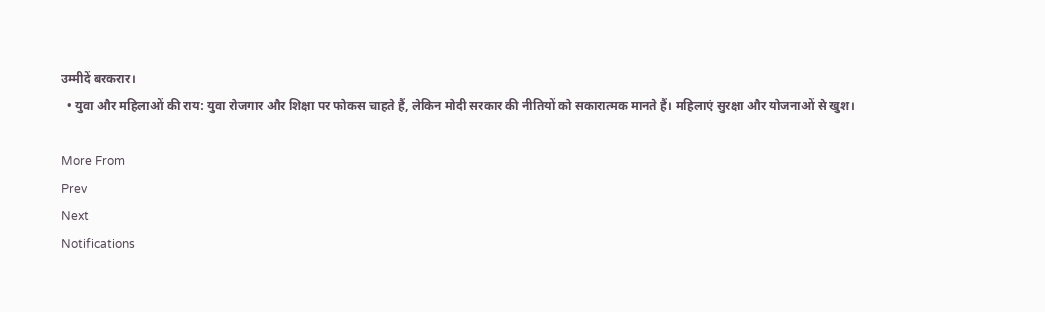उम्मीदें बरकरार।
  • युवा और महिलाओं की राय: युवा रोजगार और शिक्षा पर फोकस चाहते हैं, लेकिन मोदी सरकार की नीतियों को सकारात्मक मानते हैं। महिलाएं सुरक्षा और योजनाओं से खुश।

More From
Prev
Next
Notifications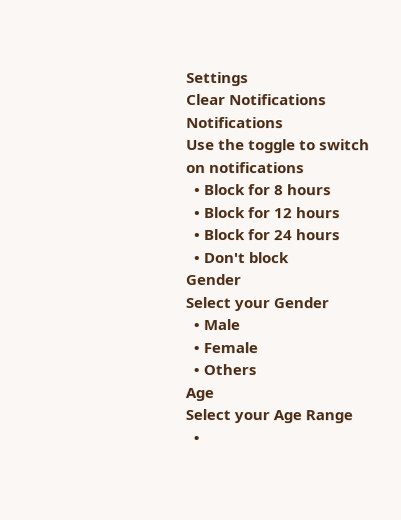Settings
Clear Notifications
Notifications
Use the toggle to switch on notifications
  • Block for 8 hours
  • Block for 12 hours
  • Block for 24 hours
  • Don't block
Gender
Select your Gender
  • Male
  • Female
  • Others
Age
Select your Age Range
  •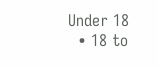Under 18
  • 18 to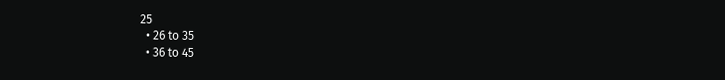25
  • 26 to 35
  • 36 to 45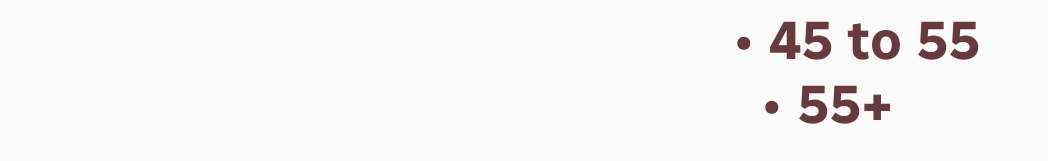• 45 to 55
  • 55+